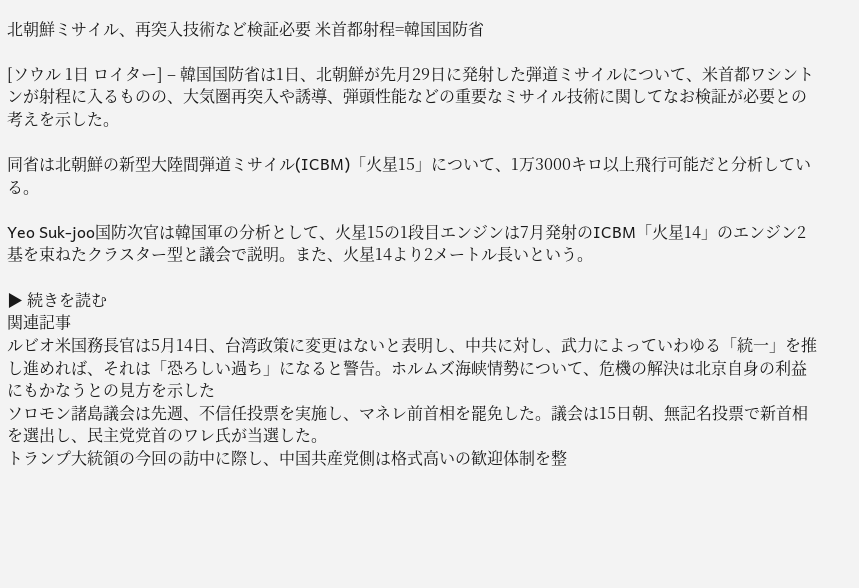北朝鮮ミサイル、再突入技術など検証必要 米首都射程=韓国国防省

[ソウル 1日 ロイター] – 韓国国防省は1日、北朝鮮が先月29日に発射した弾道ミサイルについて、米首都ワシントンが射程に入るものの、大気圏再突入や誘導、弾頭性能などの重要なミサイル技術に関してなお検証が必要との考えを示した。

同省は北朝鮮の新型大陸間弾道ミサイル(ICBM)「火星15」について、1万3000キロ以上飛行可能だと分析している。

Yeo Suk-joo国防次官は韓国軍の分析として、火星15の1段目エンジンは7月発射のICBM「火星14」のエンジン2基を束ねたクラスター型と議会で説明。また、火星14より2メートル長いという。

▶ 続きを読む
関連記事
ルビオ米国務長官は5月14日、台湾政策に変更はないと表明し、中共に対し、武力によっていわゆる「統一」を推し進めれば、それは「恐ろしい過ち」になると警告。ホルムズ海峡情勢について、危機の解決は北京自身の利益にもかなうとの見方を示した
ソロモン諸島議会は先週、不信任投票を実施し、マネレ前首相を罷免した。議会は15日朝、無記名投票で新首相を選出し、民主党党首のワレ氏が当選した。
トランプ大統領の今回の訪中に際し、中国共産党側は格式高いの歓迎体制を整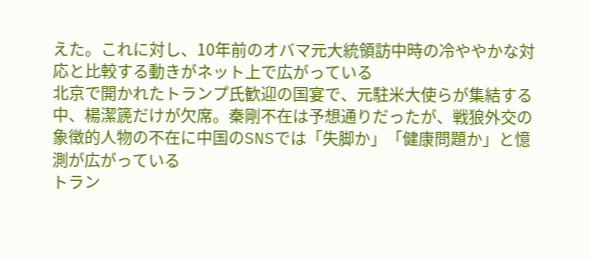えた。これに対し、10年前のオバマ元大統領訪中時の冷ややかな対応と比較する動きがネット上で広がっている
北京で開かれたトランプ氏歓迎の国宴で、元駐米大使らが集結する中、楊潔篪だけが欠席。秦剛不在は予想通りだったが、戦狼外交の象徴的人物の不在に中国のSNSでは「失脚か」「健康問題か」と憶測が広がっている
トラン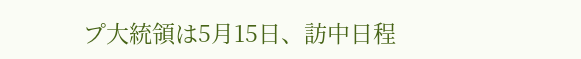プ大統領は5月15日、訪中日程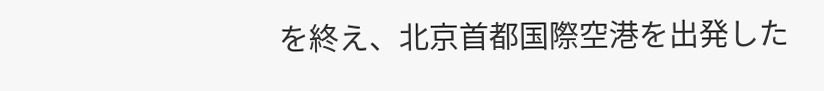を終え、北京首都国際空港を出発した